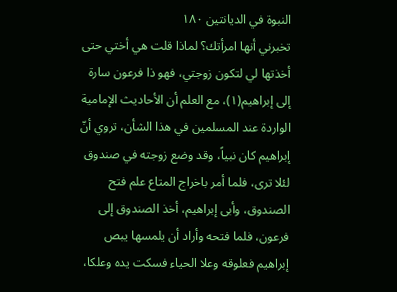النبوة في الديانتين ١٨٠
تخبرني أنها امرأتك؟ لماذا قلت هي أختي حتى أخذتها لي لتكون زوجتي، فهو ذا فرعون سارة إلى إبراهيم(١)، مع العلم أن الأحاديث الإمامية الواردة عند المسلمين في هذا الشأن، تروي أنّ إبراهيم كان نبياً، وقد وضع زوجته في صندوق لئلا ترى، فلما أمر باخراج المتاع علم فتح الصندوق، وأبى إبراهيم، أخذ الصندوق إلى فرعون، فلما فتحه وأراد أن يلمسها يبص إبراهيم فعلوقه وعلا الحياء فسكت يده وعلكا،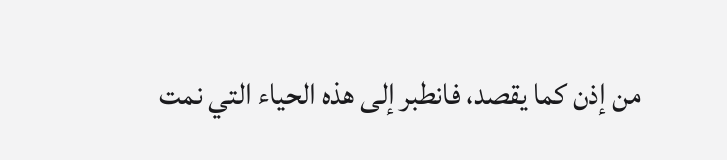من إذن كما يقصد، فانطبر إلى هذه الحياء التي نمت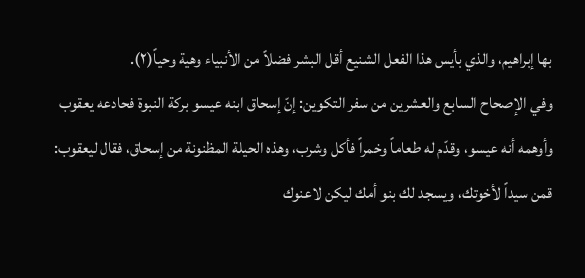بها إبراهيم، والذي بأيس هذا الفعل الشنيع أقل البشر فضلاً من الأنبياء وهية وحياً(٢).
وفي الإصحاح السابع والعشرين من سفر التكوين: إنّ إسحاق ابنه عيسو بركة النبوة فحادعه يعقوب وأوهمه أنه عيسو، وقدّم له طعاماً وخمراً فأكل وشرب، وهذه الحيلة المظنونة من إسحاق، فقال ليعقوب: قمن سيداً لأخوتك، ويسجد لك بنو أمك ليكن لاعنوك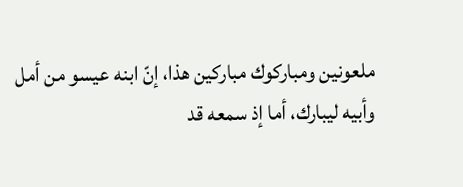ملعونين ومباركوك مباركين هذا، إنّ ابنه عيسو من أمل وأبيه ليبارك، أما إذ سمعه قد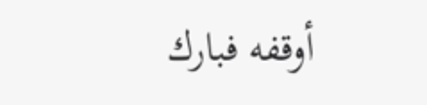أوقفه فبارك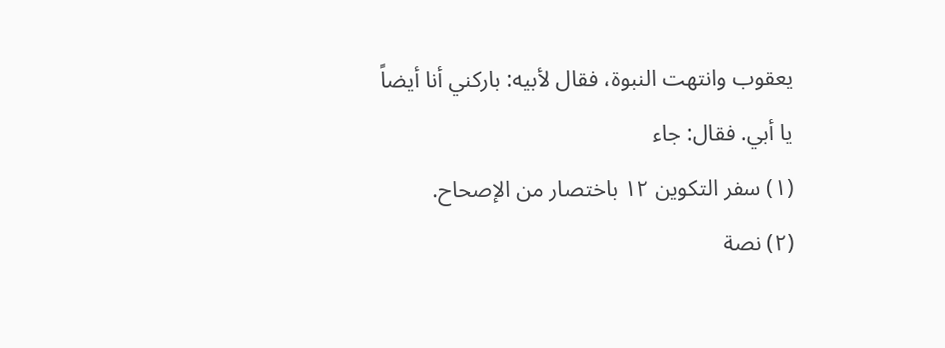يعقوب وانتهت النبوة، فقال لأبيه: باركني أنا أيضاً يا أبي. فقال: جاء
(١) سفر التكوين ١٢ باختصار من الإصحاح.
(٢) نصة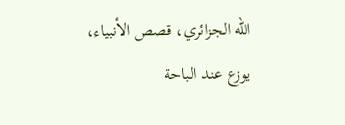الله الجزائري، قصص الأنبياء، يوزع عند الباحة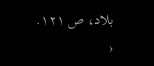بلاد، ص ١٢١.
‹